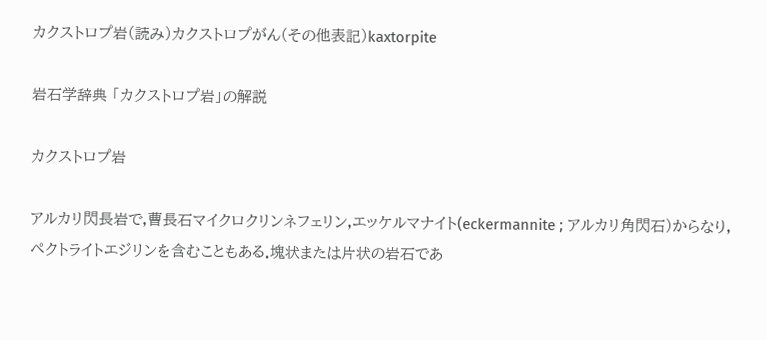カクストロプ岩(読み)カクストロプがん(その他表記)kaxtorpite

岩石学辞典 「カクストロプ岩」の解説

カクストロプ岩

アルカリ閃長岩で,曹長石マイクロクリンネフェリン,エッケルマナイト(eckermannite ; アルカリ角閃石)からなり,ペクトライトエジリンを含むこともある.塊状または片状の岩石であ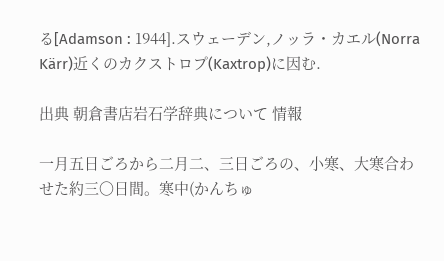る[Adamson : 1944].スウェーデン,ノッラ・カエル(Norra Kärr)近くのカクストロプ(Kaxtrop)に因む.

出典 朝倉書店岩石学辞典について 情報

一月五日ごろから二月二、三日ごろの、小寒、大寒合わせた約三〇日間。寒中(かんちゅ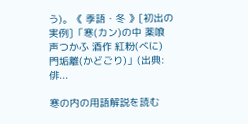う)。《 季語・冬 》[初出の実例]「寒(カン)の中 薬喰 声つかふ 酒作 紅粉(べに) 門垢離(かどごり)」(出典:俳...

寒の内の用語解説を読む